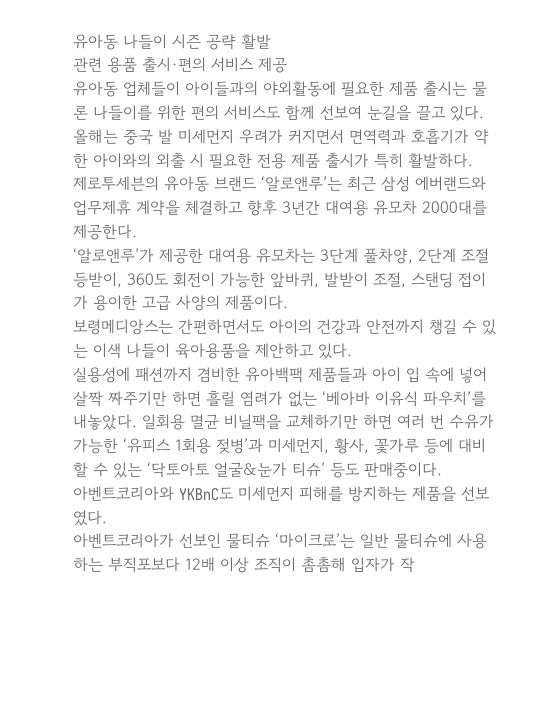유아동 나들이 시즌 공략 활발
관련 용품 출시·편의 서비스 제공
유아동 업체들이 아이들과의 야외활동에 필요한 제품 출시는 물론 나들이를 위한 편의 서비스도 함께 선보여 눈길을 끌고 있다.
올해는 중국 발 미세먼지 우려가 커지면서 면역력과 호흡기가 약한 아이와의 외출 시 필요한 전용 제품 출시가 특히 활발하다.
제로투세븐의 유아동 브랜드 ‘알로앤루’는 최근 삼성 에버랜드와 업무제휴 계약을 체결하고 향후 3년간 대여용 유모차 2000대를 제공한다.
‘알로앤루’가 제공한 대여용 유모차는 3단계 풀차양, 2단계 조절 등받이, 360도 회전이 가능한 앞바퀴, 발받이 조절, 스탠딩 접이가 용이한 고급 사양의 제품이다.
보령메디앙스는 간편하면서도 아이의 건강과 안전까지 챙길 수 있는 이색 나들이 육아용품을 제안하고 있다.
실용성에 패션까지 겸비한 유아백팩 제품들과 아이 입 속에 넣어 살짝 짜주기만 하면 흘릴 염려가 없는 ‘베아바 이유식 파우치’를 내놓았다. 일회용 멸균 비닐팩을 교체하기만 하면 여러 번 수유가 가능한 ‘유피스 1회용 젖병’과 미세먼지, 황사, 꽃가루 등에 대비할 수 있는 ‘닥토아토 얼굴&눈가 티슈’ 등도 판매중이다.
아벤트코리아와 YKBnC도 미세먼지 피해를 방지하는 제품을 선보였다.
아벤트코리아가 선보인 물티슈 ‘마이크로’는 일반 물티슈에 사용하는 부직포보다 12배 이상 조직이 촘촘해 입자가 작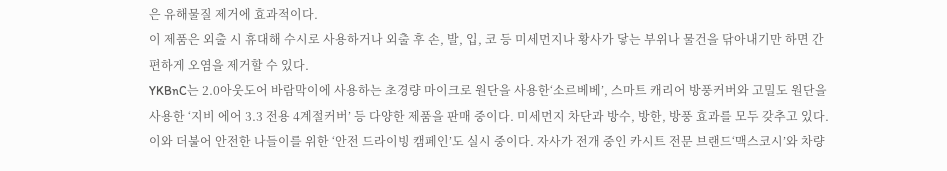은 유해물질 제거에 효과적이다.
이 제품은 외출 시 휴대해 수시로 사용하거나 외출 후 손, 발, 입, 코 등 미세먼지나 황사가 닿는 부위나 물건을 닦아내기만 하면 간편하게 오염을 제거할 수 있다.
YKBnC는 2.0아웃도어 바람막이에 사용하는 초경량 마이크로 원단을 사용한‘소르베베’, 스마트 캐리어 방풍커버와 고밀도 원단을 사용한 ‘지비 에어 3.3 전용 4계절커버’ 등 다양한 제품을 판매 중이다. 미세먼지 차단과 방수, 방한, 방풍 효과를 모두 갖추고 있다.
이와 더불어 안전한 나들이를 위한 ‘안전 드라이빙 캠페인’도 실시 중이다. 자사가 전개 중인 카시트 전문 브랜드‘맥스코시’와 차량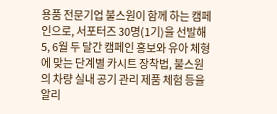용품 전문기업 불스원이 함께 하는 캠페인으로, 서포터즈 30명(1기)을 선발해 5, 6월 두 달간 캠페인 홍보와 유아 체형에 맞는 단계별 카시트 장착법, 불스원의 차량 실내 공기 관리 제품 체험 등을 알리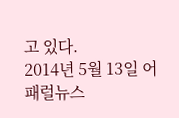고 있다.
2014년 5월 13일 어패럴뉴스